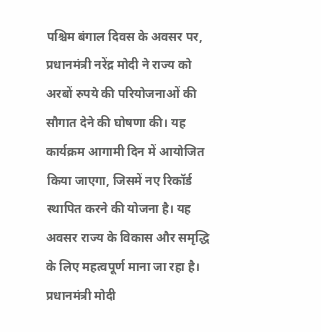पश्चिम बंगाल दिवस के अवसर पर, प्रधानमंत्री नरेंद्र मोदी ने राज्य को अरबों रुपये की परियोजनाओं की सौगात देने की घोषणा की। यह कार्यक्रम आगामी दिन में आयोजित किया जाएगा, जिसमें नए रिकॉर्ड स्थापित करने की योजना है। यह अवसर राज्य के विकास और समृद्धि के लिए महत्वपूर्ण माना जा रहा है।
प्रधानमंत्री मोदी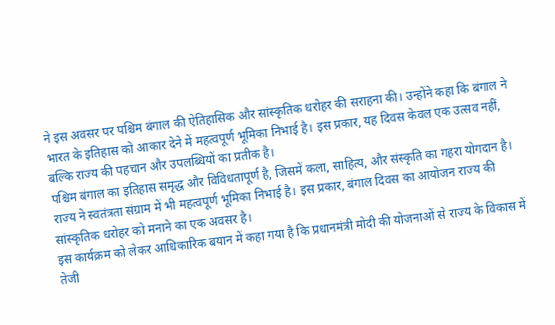ने इस अवसर पर पश्चिम बंगाल की ऐतिहासिक और सांस्कृतिक धरोहर की सराहना की। उन्होंने कहा कि बंगाल ने भारत के इतिहास को आकार देने में महत्वपूर्ण भूमिका निभाई है। इस प्रकार, यह दिवस केवल एक उत्सव नहीं, बल्कि राज्य की पहचान और उपलब्धियों का प्रतीक है।
पश्चिम बंगाल का इतिहास समृद्ध और विविधतापूर्ण है, जिसमें कला, साहित्य, और संस्कृति का गहरा योगदान है। राज्य ने स्वतंत्रता संग्राम में भी महत्वपूर्ण भूमिका निभाई है। इस प्रकार, बंगाल दिवस का आयोजन राज्य की सांस्कृतिक धरोहर को मनाने का एक अवसर है।
इस कार्यक्रम को लेकर आधिकारिक बयान में कहा गया है कि प्रधानमंत्री मोदी की योजनाओं से राज्य के विकास में तेजी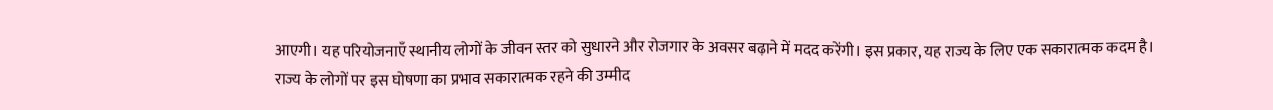आएगी। यह परियोजनाएँ स्थानीय लोगों के जीवन स्तर को सुधारने और रोजगार के अवसर बढ़ाने में मदद करेंगी। इस प्रकार, यह राज्य के लिए एक सकारात्मक कदम है।
राज्य के लोगों पर इस घोषणा का प्रभाव सकारात्मक रहने की उम्मीद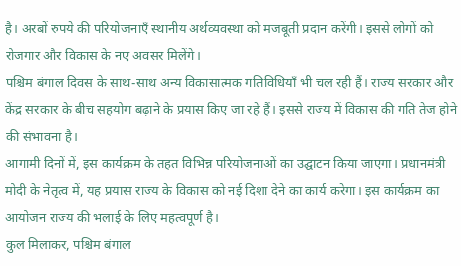है। अरबों रुपये की परियोजनाएँ स्थानीय अर्थव्यवस्था को मजबूती प्रदान करेंगी। इससे लोगों को रोजगार और विकास के नए अवसर मिलेंगे।
पश्चिम बंगाल दिवस के साथ-साथ अन्य विकासात्मक गतिविधियाँ भी चल रही हैं। राज्य सरकार और केंद्र सरकार के बीच सहयोग बढ़ाने के प्रयास किए जा रहे हैं। इससे राज्य में विकास की गति तेज होने की संभावना है।
आगामी दिनों में, इस कार्यक्रम के तहत विभिन्न परियोजनाओं का उद्घाटन किया जाएगा। प्रधानमंत्री मोदी के नेतृत्व में, यह प्रयास राज्य के विकास को नई दिशा देने का कार्य करेगा। इस कार्यक्रम का आयोजन राज्य की भलाई के लिए महत्वपूर्ण है।
कुल मिलाकर, पश्चिम बंगाल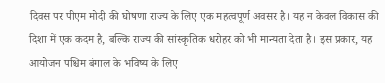दिवस पर पीएम मोदी की घोषणा राज्य के लिए एक महत्वपूर्ण अवसर है। यह न केवल विकास की दिशा में एक कदम है, बल्कि राज्य की सांस्कृतिक धरोहर को भी मान्यता देता है। इस प्रकार, यह आयोजन पश्चिम बंगाल के भविष्य के लिए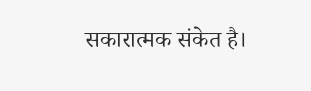सकारात्मक संकेत है।